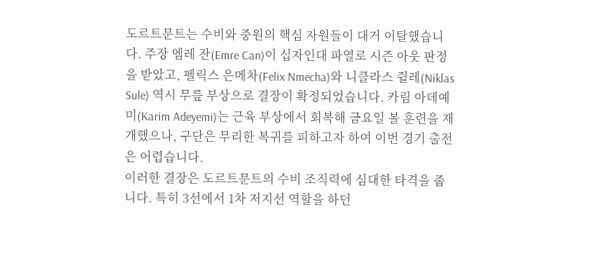도르트문트는 수비와 중원의 핵심 자원들이 대거 이탈했습니다. 주장 엠레 잔(Emre Can)이 십자인대 파열로 시즌 아웃 판정을 받았고, 펠릭스 은메차(Felix Nmecha)와 니클라스 쥘레(Niklas Sule) 역시 무릎 부상으로 결장이 확정되었습니다. 카림 아데예미(Karim Adeyemi)는 근육 부상에서 회복해 금요일 볼 훈련을 재개했으나, 구단은 무리한 복귀를 피하고자 하여 이번 경기 출전은 어렵습니다.
이러한 결장은 도르트문트의 수비 조직력에 심대한 타격을 줍니다. 특히 3선에서 1차 저지선 역할을 하던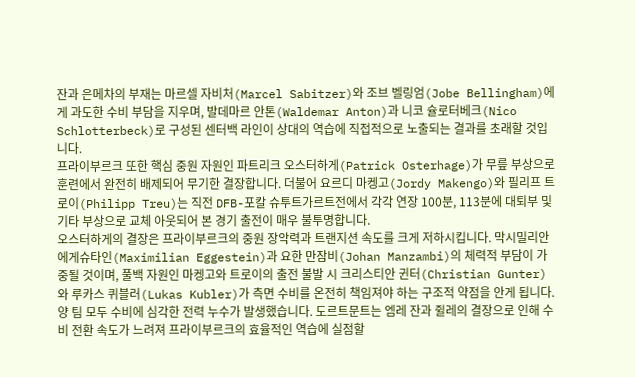잔과 은메차의 부재는 마르셀 자비처(Marcel Sabitzer)와 조브 벨링엄(Jobe Bellingham)에게 과도한 수비 부담을 지우며, 발데마르 안톤(Waldemar Anton)과 니코 슐로터베크(Nico Schlotterbeck)로 구성된 센터백 라인이 상대의 역습에 직접적으로 노출되는 결과를 초래할 것입니다.
프라이부르크 또한 핵심 중원 자원인 파트리크 오스터하게(Patrick Osterhage)가 무릎 부상으로 훈련에서 완전히 배제되어 무기한 결장합니다. 더불어 요르디 마켕고(Jordy Makengo)와 필리프 트로이(Philipp Treu)는 직전 DFB-포칼 슈투트가르트전에서 각각 연장 100분, 113분에 대퇴부 및 기타 부상으로 교체 아웃되어 본 경기 출전이 매우 불투명합니다.
오스터하게의 결장은 프라이부르크의 중원 장악력과 트랜지션 속도를 크게 저하시킵니다. 막시밀리안 에게슈타인(Maximilian Eggestein)과 요한 만잠비(Johan Manzambi)의 체력적 부담이 가중될 것이며, 풀백 자원인 마켕고와 트로이의 출전 불발 시 크리스티안 귄터(Christian Gunter)와 루카스 퀴블러(Lukas Kubler)가 측면 수비를 온전히 책임져야 하는 구조적 약점을 안게 됩니다.
양 팀 모두 수비에 심각한 전력 누수가 발생했습니다. 도르트문트는 엠레 잔과 쥘레의 결장으로 인해 수비 전환 속도가 느려져 프라이부르크의 효율적인 역습에 실점할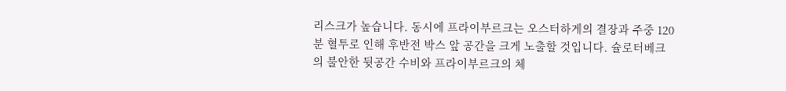리스크가 높습니다. 동시에 프라이부르크는 오스터하게의 결장과 주중 120분 혈투로 인해 후반전 박스 앞 공간을 크게 노출할 것입니다. 슐로터베크의 불안한 뒷공간 수비와 프라이부르크의 체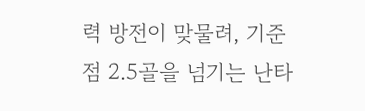력 방전이 맞물려, 기준점 2.5골을 넘기는 난타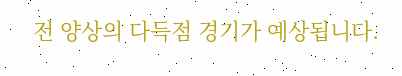전 양상의 다득점 경기가 예상됩니다.